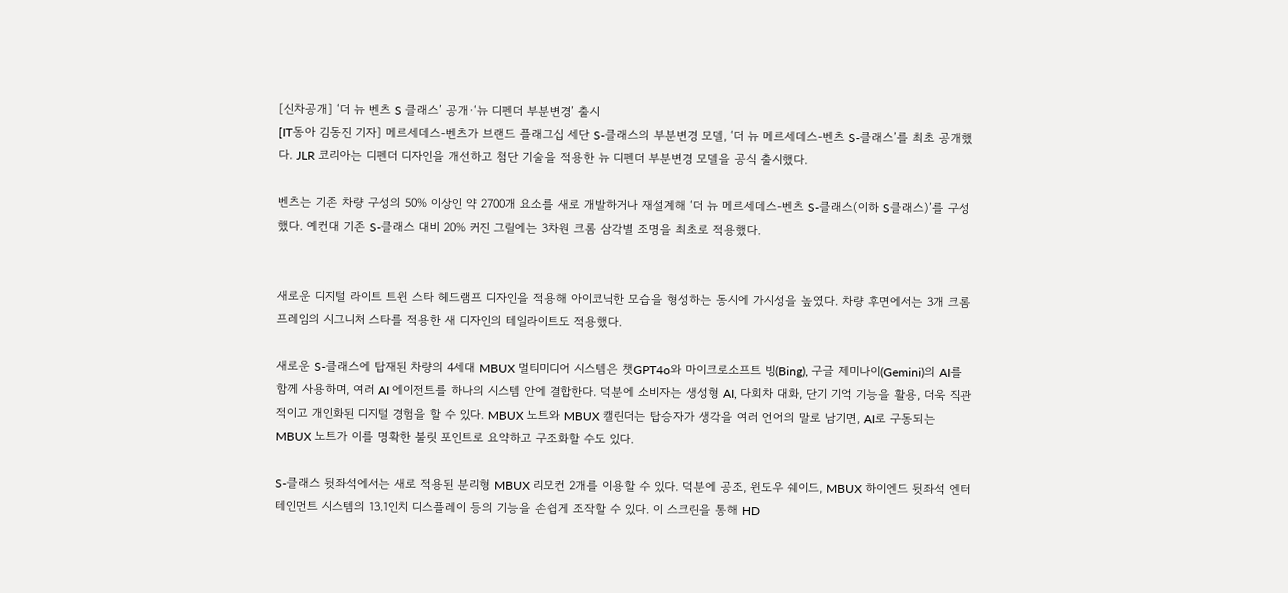[신차공개] ‘더 뉴 벤츠 S 클래스’ 공개·‘뉴 디펜더 부분변경’ 출시
[IT동아 김동진 기자] 메르세데스-벤츠가 브랜드 플래그십 세단 S-클래스의 부분변경 모델, ‘더 뉴 메르세데스-벤츠 S-클래스’를 최초 공개했다. JLR 코리아는 디펜더 디자인을 개선하고 첨단 기술을 적용한 뉴 디펜더 부분변경 모델을 공식 출시했다.

벤츠는 기존 차량 구성의 50% 이상인 약 2700개 요소를 새로 개발하거나 재설계해 ‘더 뉴 메르세데스-벤츠 S-클래스(이하 S클래스)’를 구성했다. 예컨대 기존 S-클래스 대비 20% 커진 그릴에는 3차원 크롬 삼각별 조명을 최초로 적용했다.


새로운 디지털 라이트 트윈 스타 헤드램프 디자인을 적용해 아이코닉한 모습을 형성하는 동시에 가시성을 높였다. 차량 후면에서는 3개 크롬 프레임의 시그니처 스타를 적용한 새 디자인의 테일라이트도 적용했다.

새로운 S-클래스에 탑재된 차량의 4세대 MBUX 멀티미디어 시스템은 챗GPT4o와 마이크로소프트 빙(Bing), 구글 제미나이(Gemini)의 AI를 함께 사용하며, 여러 AI 에이전트를 하나의 시스템 안에 결합한다. 덕분에 소비자는 생성형 AI, 다회차 대화, 단기 기억 기능을 활용, 더욱 직관적이고 개인화된 디지털 경험을 할 수 있다. MBUX 노트와 MBUX 캘린더는 탑승자가 생각을 여러 언어의 말로 남기면, AI로 구동되는 MBUX 노트가 이를 명확한 불릿 포인트로 요약하고 구조화할 수도 있다.

S-클래스 뒷좌석에서는 새로 적용된 분리형 MBUX 리모컨 2개를 이용할 수 있다. 덕분에 공조, 윈도우 쉐이드, MBUX 하이엔드 뒷좌석 엔터테인먼트 시스템의 13.1인치 디스플레이 등의 기능을 손쉽게 조작할 수 있다. 이 스크린을 통해 HD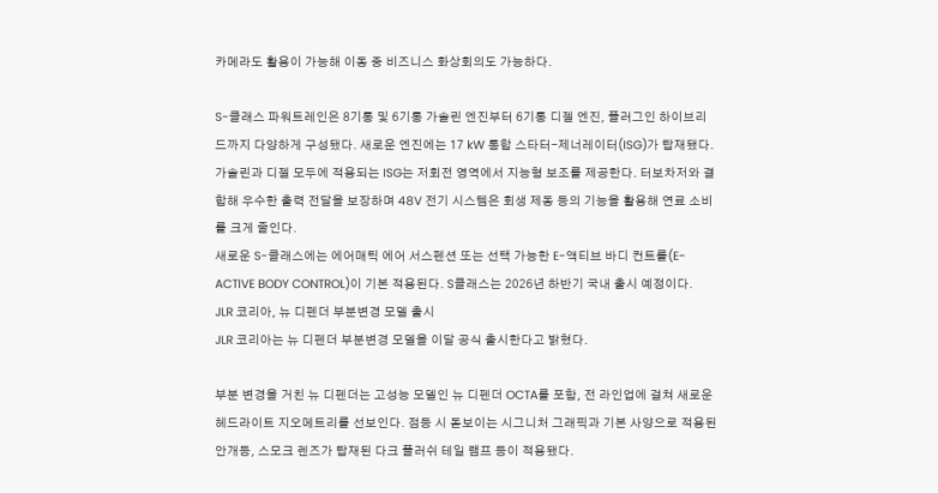카메라도 활용이 가능해 이동 중 비즈니스 화상회의도 가능하다.

S-클래스 파워트레인은 8기통 및 6기통 가솔린 엔진부터 6기통 디젤 엔진, 플러그인 하이브리드까지 다양하게 구성됐다. 새로운 엔진에는 17 kW 통합 스타터-제너레이터(ISG)가 탑재됐다. 가솔린과 디젤 모두에 적용되는 ISG는 저회전 영역에서 지능형 보조를 제공한다. 터보차저와 결합해 우수한 출력 전달을 보장하며 48V 전기 시스템은 회생 제동 등의 기능을 활용해 연료 소비를 크게 줄인다.
새로운 S-클래스에는 에어매틱 에어 서스펜션 또는 선택 가능한 E-액티브 바디 컨트롤(E-ACTIVE BODY CONTROL)이 기본 적용된다. S클래스는 2026년 하반기 국내 출시 예정이다.
JLR 코리아, 뉴 디펜더 부분변경 모델 출시
JLR 코리아는 뉴 디펜더 부분변경 모델을 이달 공식 출시한다고 밝혔다.

부분 변경을 거친 뉴 디펜더는 고성능 모델인 뉴 디펜더 OCTA를 포함, 전 라인업에 걸쳐 새로운 헤드라이트 지오메트리를 선보인다. 점등 시 돋보이는 시그니처 그래픽과 기본 사양으로 적용된 안개등, 스모크 렌즈가 탑재된 다크 플러쉬 테일 램프 등이 적용됐다.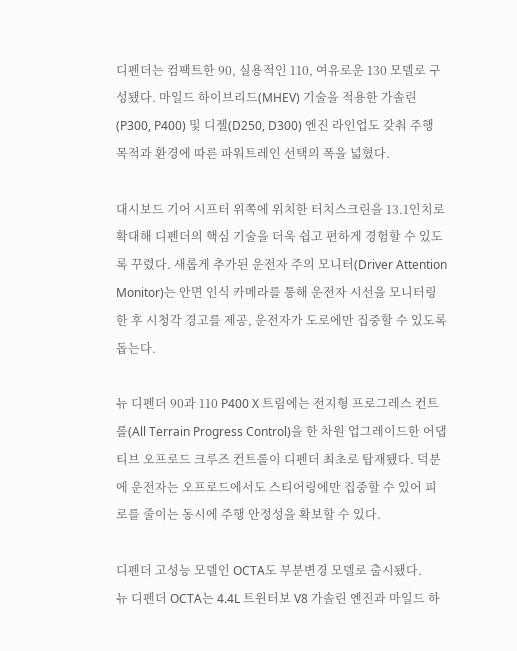디펜더는 컴팩트한 90, 실용적인 110, 여유로운 130 모델로 구성됐다. 마일드 하이브리드(MHEV) 기술을 적용한 가솔린(P300, P400) 및 디젤(D250, D300) 엔진 라인업도 갖춰 주행 목적과 환경에 따른 파워트레인 선택의 폭을 넓혔다.

대시보드 기어 시프터 위쪽에 위치한 터치스크린을 13.1인치로 확대해 디펜더의 핵심 기술을 더욱 쉽고 편하게 경험할 수 있도록 꾸렸다. 새롭게 추가된 운전자 주의 모니터(Driver Attention Monitor)는 안면 인식 카메라를 통해 운전자 시선을 모니터링한 후 시청각 경고를 제공, 운전자가 도로에만 집중할 수 있도록 돕는다.

뉴 디펜더 90과 110 P400 X 트림에는 전지형 프로그레스 컨트롤(All Terrain Progress Control)을 한 차원 업그레이드한 어댑티브 오프로드 크루즈 컨트롤이 디펜더 최초로 탑재됐다. 덕분에 운전자는 오프로드에서도 스티어링에만 집중할 수 있어 피로를 줄이는 동시에 주행 안정성을 확보할 수 있다.

디펜더 고성능 모델인 OCTA도 부분변경 모델로 출시됐다.
뉴 디펜더 OCTA는 4.4L 트윈터보 V8 가솔린 엔진과 마일드 하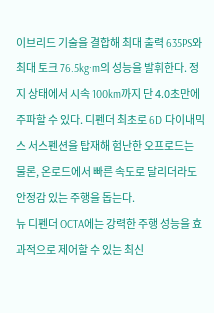이브리드 기술을 결합해 최대 출력 635PS와 최대 토크 76.5kg·m의 성능을 발휘한다. 정지 상태에서 시속 100km까지 단 4.0초만에 주파할 수 있다. 디펜더 최초로 6D 다이내믹스 서스펜션을 탑재해 험난한 오프로드는 물론, 온로드에서 빠른 속도로 달리더라도 안정감 있는 주행을 돕는다.
뉴 디펜더 OCTA에는 강력한 주행 성능을 효과적으로 제어할 수 있는 최신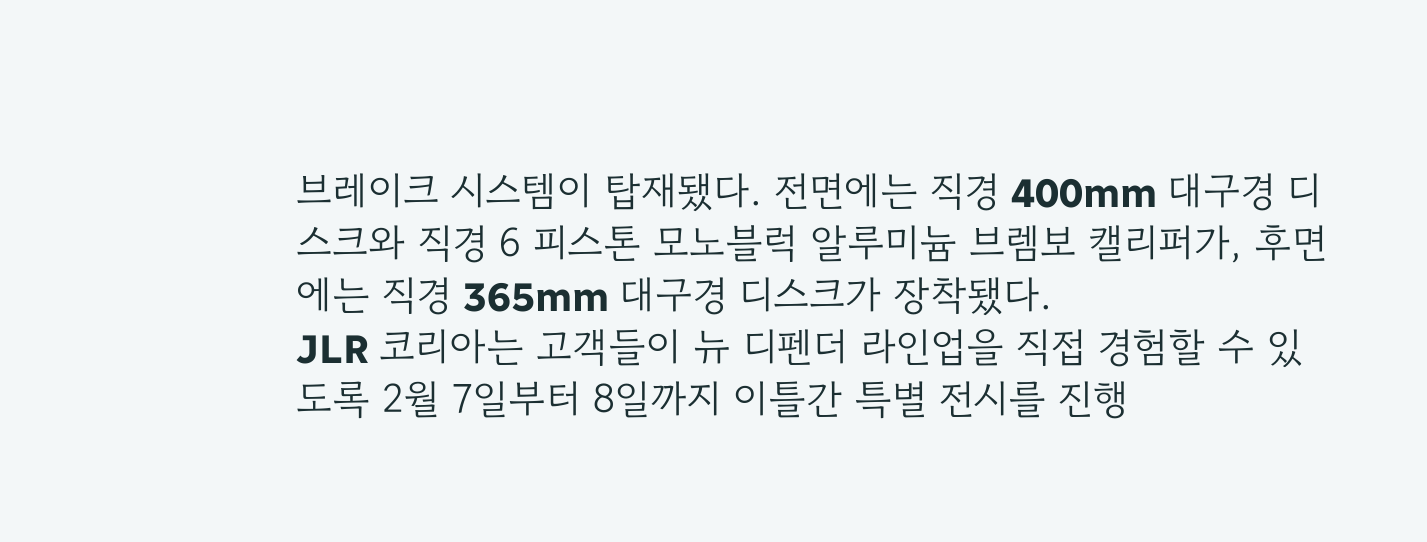브레이크 시스템이 탑재됐다. 전면에는 직경 400mm 대구경 디스크와 직경 6 피스톤 모노블럭 알루미늄 브렘보 캘리퍼가, 후면에는 직경 365mm 대구경 디스크가 장착됐다.
JLR 코리아는 고객들이 뉴 디펜더 라인업을 직접 경험할 수 있도록 2월 7일부터 8일까지 이틀간 특별 전시를 진행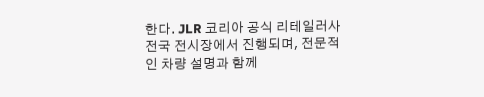한다. JLR 코리아 공식 리테일러사 전국 전시장에서 진행되며, 전문적인 차량 설명과 함께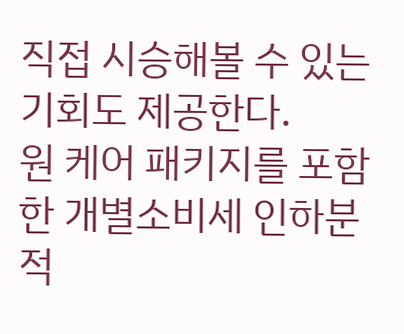직접 시승해볼 수 있는 기회도 제공한다.
원 케어 패키지를 포함한 개별소비세 인하분 적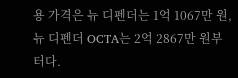용 가격은 뉴 디펜더는 1억 1067만 원, 뉴 디펜더 OCTA는 2억 2867만 원부터다.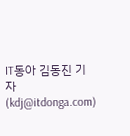IT동아 김동진 기자 (kdj@itdonga.com)